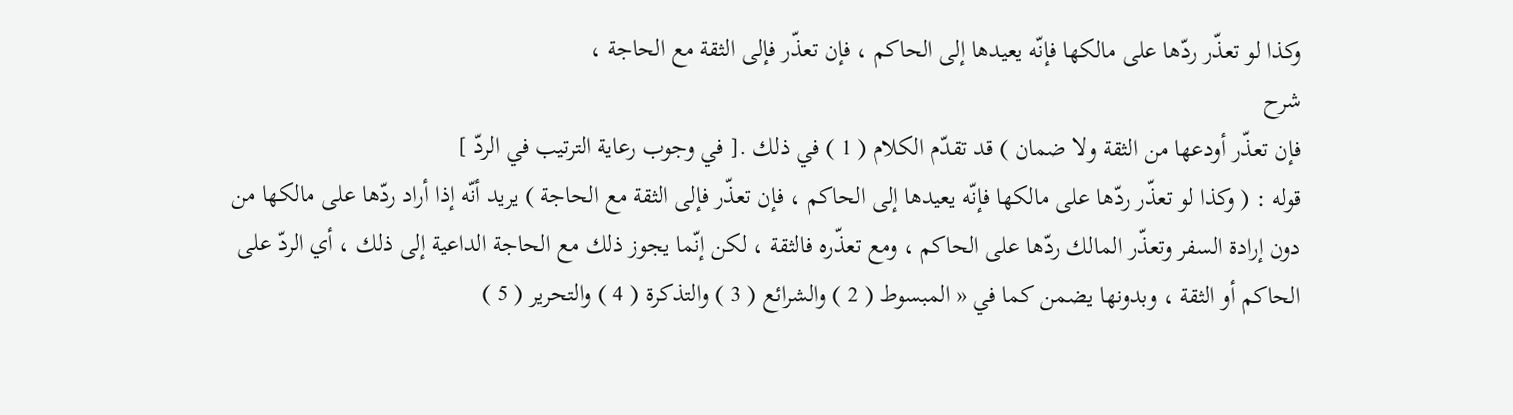وكذا لو تعذّر ردّها على مالكها فإنّه يعيدها إلى الحاكم ، فإن تعذّر فإلى الثقة مع الحاجة ،
شرح
فإن تعذّر أودعها من الثقة ولا ضمان ) قد تقدّم الكلام ( 1 ) في ذلك .[ في وجوب رعاية الترتيب في الردّ ]
قوله : ( وكذا لو تعذّر ردّها على مالكها فإنّه يعيدها إلى الحاكم ، فإن تعذّر فإلى الثقة مع الحاجة ) يريد أنّه إذا أراد ردّها على مالكها من دون إرادة السفر وتعذّر المالك ردّها على الحاكم ، ومع تعذّره فالثقة ، لكن إنّما يجوز ذلك مع الحاجة الداعية إلى ذلك ، أي الردّ على الحاكم أو الثقة ، وبدونها يضمن كما في « المبسوط ( 2 ) والشرائع ( 3 ) والتذكرة ( 4 ) والتحرير ( 5 )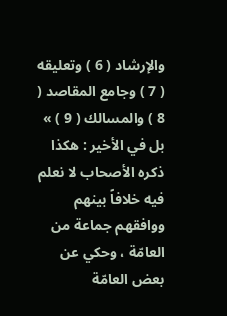والإرشاد ( 6 ) وتعليقه ( 7 ) وجامع المقاصد ( 8 ) والمسالك ( 9 ) » بل في الأخير : هكذا ذكره الأصحاب لا نعلم فيه خلافاً بينهم ووافقهم جماعة من العامّة ، وحكي عن بعض العامّة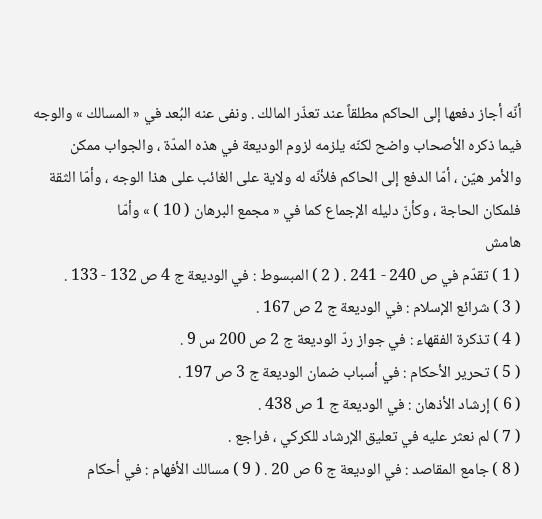أنّه أجاز دفعها إلى الحاكم مطلقاً عند تعذّر المالك . ونفى عنه البُعد في « المسالك » والوجه فيما ذكره الأصحاب واضح لكنّه يلزمه لزوم الوديعة في هذه المدّة ، والجواب ممكن
والأمر هيّن ، أمّا الدفع إلى الحاكم فلأنّه له ولاية على الغائب على هذا الوجه ، وأمّا الثقة فلمكان الحاجة ، وكأنّ دليله الإجماع كما في « مجمع البرهان ( 10 ) » وأمّا
هامش
( 1 ) تقدّم في ص 240 - 241 . ( 2 ) المبسوط : في الوديعة ج 4 ص 132 - 133 .
( 3 ) شرائع الإسلام : في الوديعة ج 2 ص 167 .
( 4 ) تذكرة الفقهاء : في جواز ردّ الوديعة ج 2 ص 200 س 9 .
( 5 ) تحرير الأحكام : في أسباب ضمان الوديعة ج 3 ص 197 .
( 6 ) إرشاد الأذهان : في الوديعة ج 1 ص 438 .
( 7 ) لم نعثر عليه في تعليق الإرشاد للكركي ، فراجع .
( 8 ) جامع المقاصد : في الوديعة ج 6 ص 20 . ( 9 ) مسالك الأفهام : في أحكام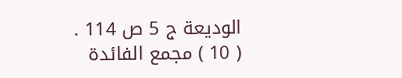الوديعة ج 5 ص 114 .
( 10 ) مجمع الفائدة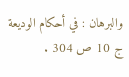والبرهان : في أحكام الوديعة ج 10 ص 304 .